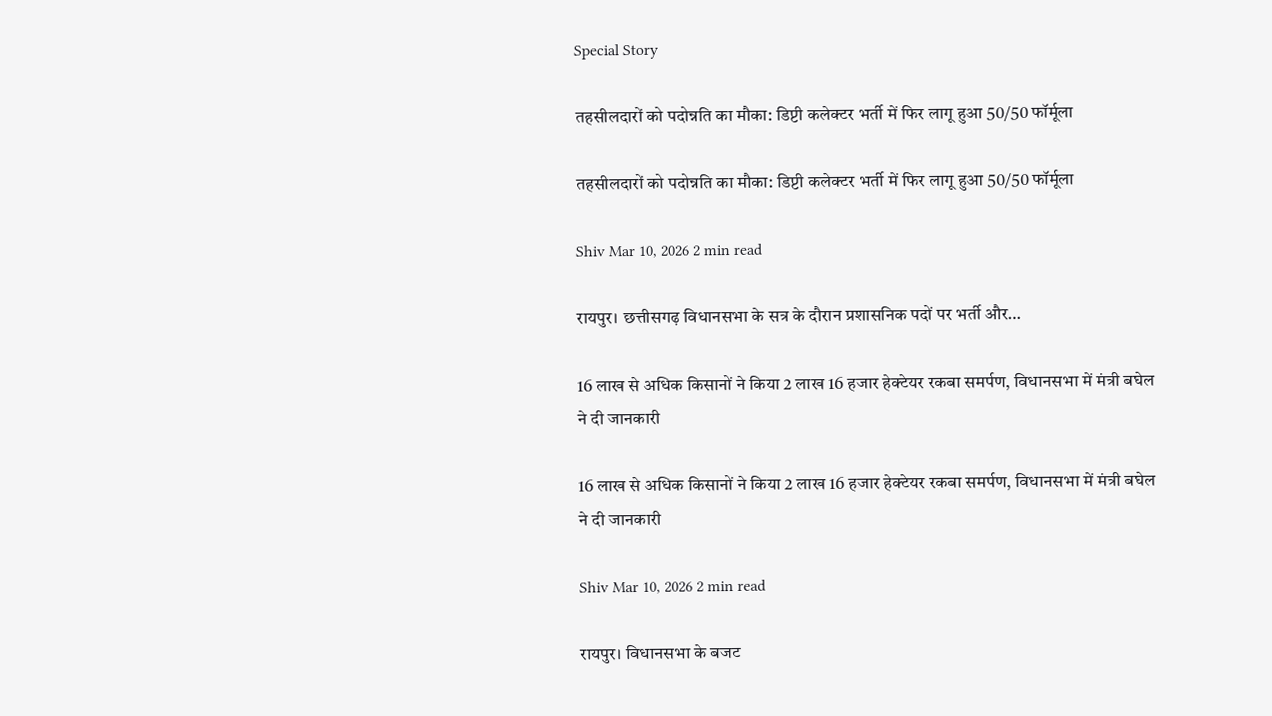Special Story

तहसीलदारों को पदोन्नति का मौका: डिप्टी कलेक्टर भर्ती में फिर लागू हुआ 50/50 फॉर्मूला

तहसीलदारों को पदोन्नति का मौका: डिप्टी कलेक्टर भर्ती में फिर लागू हुआ 50/50 फॉर्मूला

Shiv Mar 10, 2026 2 min read

रायपुर। छत्तीसगढ़ विधानसभा के सत्र के दौरान प्रशासनिक पदों पर भर्ती और…

16 लाख से अधिक किसानों ने किया 2 लाख 16 हजार हेक्टेयर रकबा समर्पण, विधानसभा में मंत्री बघेल ने दी जानकारी

16 लाख से अधिक किसानों ने किया 2 लाख 16 हजार हेक्टेयर रकबा समर्पण, विधानसभा में मंत्री बघेल ने दी जानकारी

Shiv Mar 10, 2026 2 min read

रायपुर। विधानसभा के बजट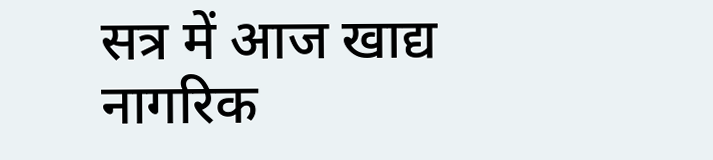सत्र में आज खाद्य नागरिक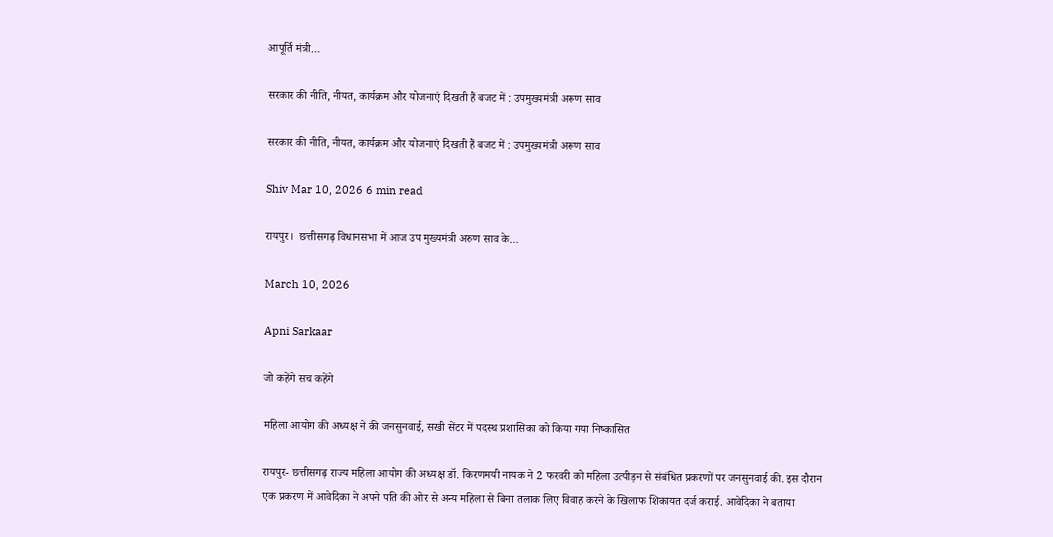आपूर्ति मंत्री…

सरकार की नीति, नीयत, कार्यक्रम और योजनाएं दिखती हैं बजट में : उपमुख्यमंत्री अरूण साव

सरकार की नीति, नीयत, कार्यक्रम और योजनाएं दिखती हैं बजट में : उपमुख्यमंत्री अरूण साव

Shiv Mar 10, 2026 6 min read

रायपुर।  छत्तीसगढ़ विधानसभा में आज उप मुख्यमंत्री अरुण साव के…

March 10, 2026

Apni Sarkaar

जो कहेंगे सच कहेंगे

महिला आयोग की अध्यक्ष ने की जनसुनवाई, सखी सेंटर में पदस्थ प्रशासिका को किया गया निष्कासित

रायपुर- छत्तीसगढ़ राज्य महिला आयोग की अध्यक्ष डॉ. किरणमयी नायक ने 2 फरवरी को महिला उत्पीड़न से संबंधित प्रकरणों पर जनसुनवाई की. इस दौरान एक प्रकरण में आवेदिका ने अपने पति की ओर से अन्य महिला से बिना तलाक लिए विवाह करने के खिलाफ शिकायत दर्ज कराई. आवेदिका ने बताया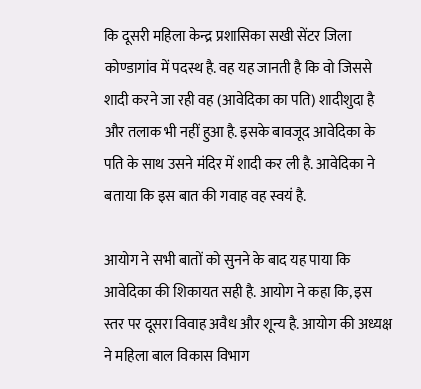कि दूसरी महिला केन्द्र प्रशासिका सखी सेंटर जिला कोण्डागांव में पदस्थ है. वह यह जानती है कि वो जिससे शादी करने जा रही वह (आवेदिका का पति) शादीशुदा है और तलाक भी नहीं हुआ है. इसके बावजूद आवेदिका के पति के साथ उसने मंदिर में शादी कर ली है. आवेदिका ने बताया कि इस बात की गवाह वह स्वयं है.

आयोग ने सभी बातों को सुनने के बाद यह पाया कि आवेदिका की शिकायत सही है. आयोग ने कहा कि, इस स्तर पर दूसरा विवाह अवैध और शून्य है. आयोग की अध्यक्ष ने महिला बाल विकास विभाग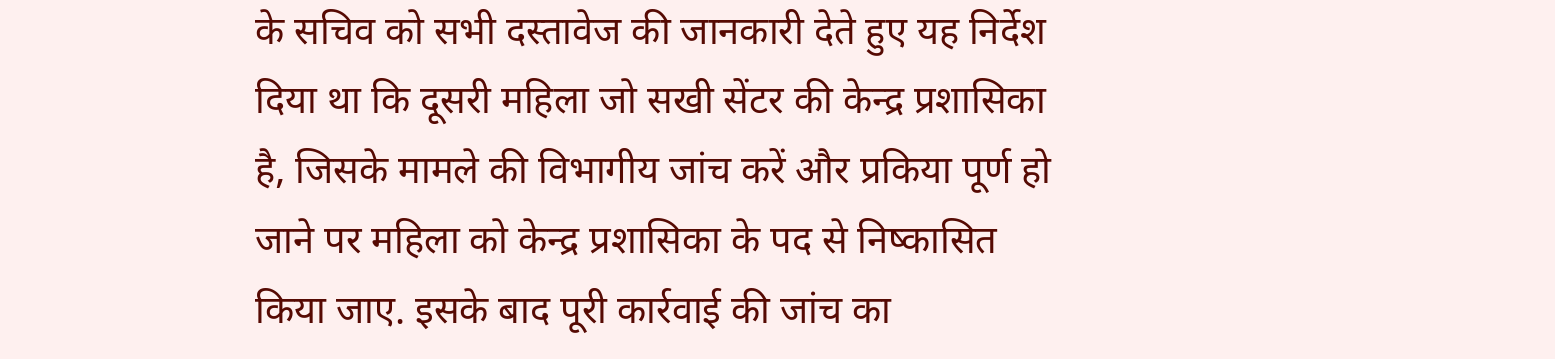के सचिव को सभी दस्तावेज की जानकारी देते हुए यह निर्देश दिया था कि दूसरी महिला जो सखी सेंटर की केन्द्र प्रशासिका है, जिसके मामले की विभागीय जांच करें और प्रकिया पूर्ण हो जाने पर महिला को केन्द्र प्रशासिका के पद से निष्कासित किया जाए. इसके बाद पूरी कार्रवाई की जांच का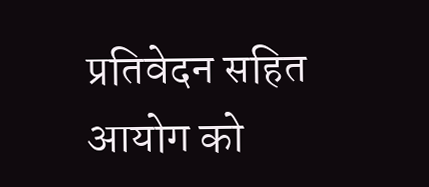प्रतिवेदन सहित आयोग को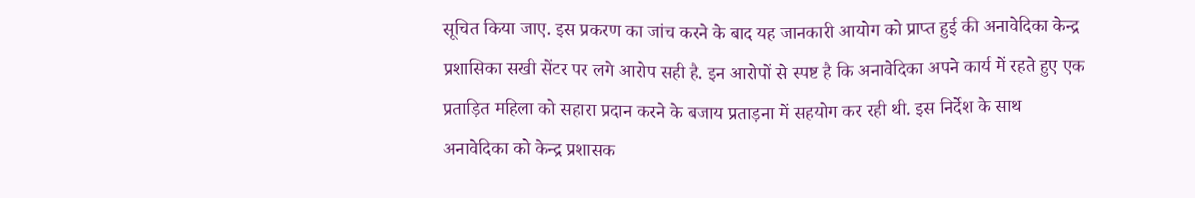सूचित किया जाए. इस प्रकरण का जांच करने के बाद यह जानकारी आयोग को प्राप्त हुई की अनावेदिका केन्द्र प्रशासिका सखी सेंटर पर लगे आरोप सही है. इन आरोपों से स्पष्ट है कि अनावेदिका अपने कार्य में रहते हुए एक प्रताड़ित महिला को सहारा प्रदान करने के बजाय प्रताड़ना में सहयोग कर रही थी. इस निर्देश के साथ अनावेदिका को केन्द्र प्रशासक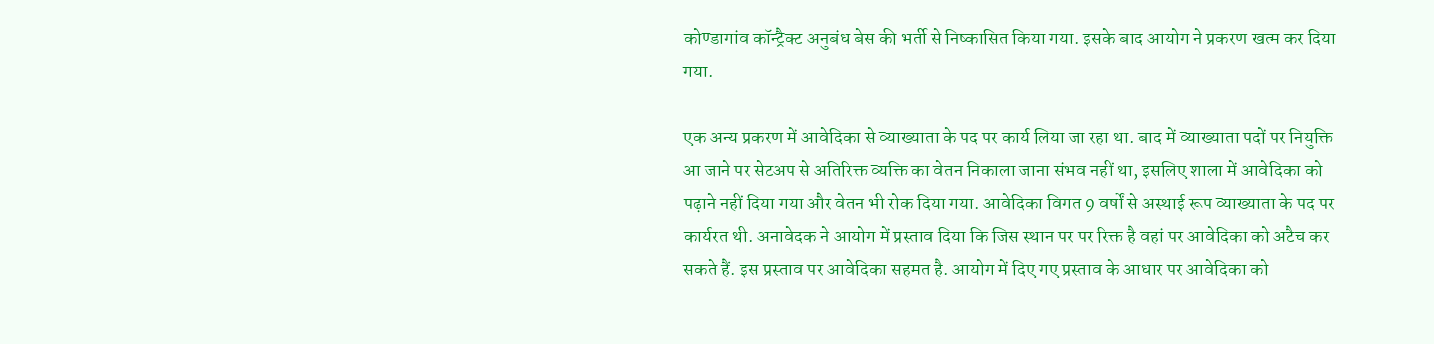कोण्डागांव कॉन्ट्रैक्ट अनुबंध बेस की भर्ती से निष्कासित किया गया. इसके बाद आयोग ने प्रकरण खत्म कर दिया गया.

एक अन्य प्रकरण में आवेदिका से व्याख्याता के पद पर कार्य लिया जा रहा था. बाद में व्याख्याता पदों पर नियुक्ति आ जाने पर सेटअप से अतिरिक्त व्यक्ति का वेतन निकाला जाना संभव नहीं था, इसलिए शाला में आवेदिका को पढ़ाने नहीं दिया गया और वेतन भी रोक दिया गया. आवेदिका विगत 9 वर्षों से अस्थाई रूप व्याख्याता के पद पर कार्यरत थी. अनावेदक ने आयोग में प्रस्ताव दिया कि जिस स्थान पर पर रिक्त है वहां पर आवेदिका को अटैच कर सकते हैं. इस प्रस्ताव पर आवेदिका सहमत है. आयोग में दिए गए प्रस्ताव के आधार पर आवेदिका को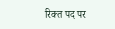रिक्त पद पर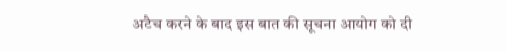अटैच करने के बाद इस बात की सूचना आयोग को दी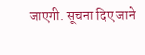जाएगी. सूचना दिए जाने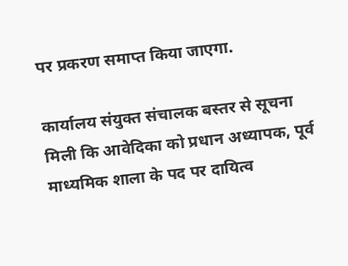पर प्रकरण समाप्त किया जाएगा.

कार्यालय संयुक्त संचालक बस्तर से सूचना मिली कि आवेदिका को प्रधान अध्यापक, पूर्व माध्यमिक शाला के पद पर दायित्व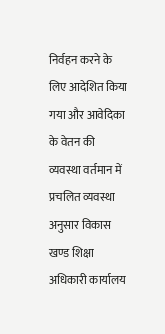निर्वहन करने के लिए आदेशित किया गया और आवेदिका के वेतन की व्यवस्था वर्तमान में प्रचलित व्यवस्था अनुसार विकास खण्ड शिक्षा अधिकारी कार्यालय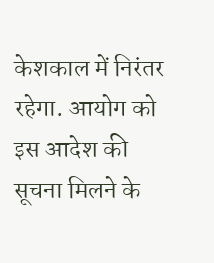केशकाल में निरंतर रहेगा. आयोग को इस आदेश की सूचना मिलने के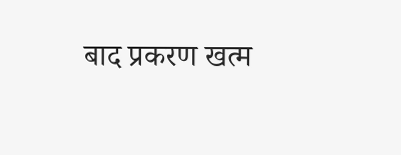बाद प्रकरण खत्म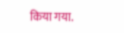किया गया.